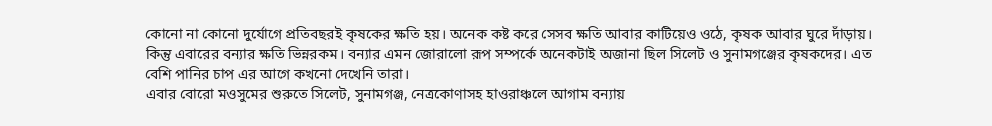কোনো না কোনো দুর্যোগে প্রতিবছরই কৃষকের ক্ষতি হয়। অনেক কষ্ট করে সেসব ক্ষতি আবার কাটিয়েও ওঠে, কৃষক আবার ঘুরে দাঁড়ায়। কিন্তু এবারের বন্যার ক্ষতি ভিন্নরকম। বন্যার এমন জোরালো রূপ সম্পর্কে অনেকটাই অজানা ছিল সিলেট ও সুনামগঞ্জের কৃষকদের। এত বেশি পানির চাপ এর আগে কখনো দেখেনি তারা।
এবার বোরো মওসুমের শুরুতে সিলেট, সুনামগঞ্জ, নেত্রকোণাসহ হাওরাঞ্চলে আগাম বন্যায়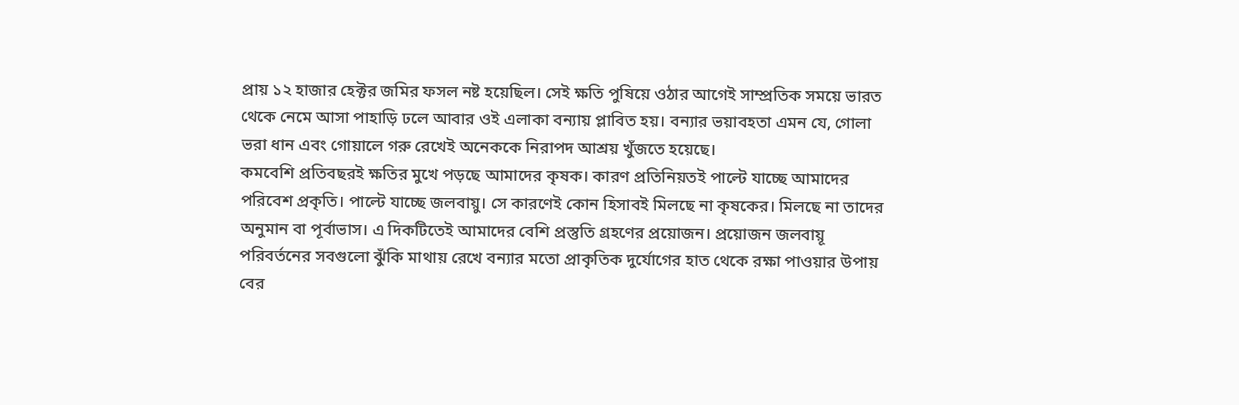প্রায় ১২ হাজার হেক্টর জমির ফসল নষ্ট হয়েছিল। সেই ক্ষতি পুষিয়ে ওঠার আগেই সাম্প্রতিক সময়ে ভারত থেকে নেমে আসা পাহাড়ি ঢলে আবার ওই এলাকা বন্যায় প্লাবিত হয়। বন্যার ভয়াবহতা এমন যে, গোলা ভরা ধান এবং গোয়ালে গরু রেখেই অনেককে নিরাপদ আশ্রয় খুঁজতে হয়েছে।
কমবেশি প্রতিবছরই ক্ষতির মুখে পড়ছে আমাদের কৃষক। কারণ প্রতিনিয়তই পাল্টে যাচ্ছে আমাদের পরিবেশ প্রকৃতি। পাল্টে যাচ্ছে জলবায়ু। সে কারণেই কোন হিসাবই মিলছে না কৃষকের। মিলছে না তাদের অনুমান বা পূর্বাভাস। এ দিকটিতেই আমাদের বেশি প্রস্তুতি গ্রহণের প্রয়োজন। প্রয়োজন জলবায়ূ পরিবর্তনের সবগুলো ঝুঁকি মাথায় রেখে বন্যার মতো প্রাকৃতিক দুর্যোগের হাত থেকে রক্ষা পাওয়ার উপায় বের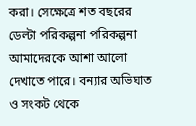করা। সেক্ষেত্রে শত বছরের ডেল্টা পরিকল্পনা পরিকল্পনা আমাদেরকে আশা আলো দেখাতে পারে। বন্যার অভিঘাত ও সংকট থেকে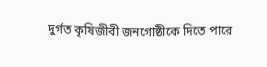দুর্গত কৃষিজীবী জনগোষ্ঠীকে দিতে পারে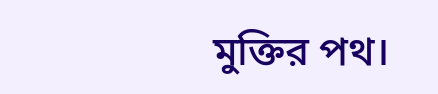মুক্তির পথ।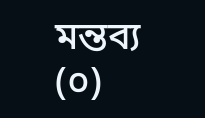মন্তব্য
(০)